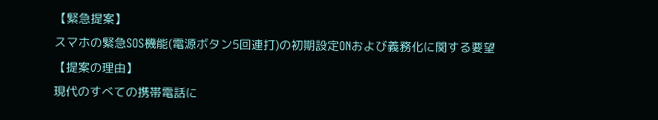【緊急提案】
スマホの緊急SOS機能(電源ボタン5回連打)の初期設定ONおよび義務化に関する要望
【提案の理由】
現代のすべての携帯電話に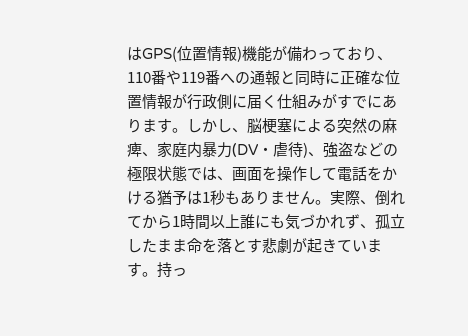はGPS(位置情報)機能が備わっており、110番や119番への通報と同時に正確な位置情報が行政側に届く仕組みがすでにあります。しかし、脳梗塞による突然の麻痺、家庭内暴力(DV・虐待)、強盗などの極限状態では、画面を操作して電話をかける猶予は1秒もありません。実際、倒れてから1時間以上誰にも気づかれず、孤立したまま命を落とす悲劇が起きています。持っ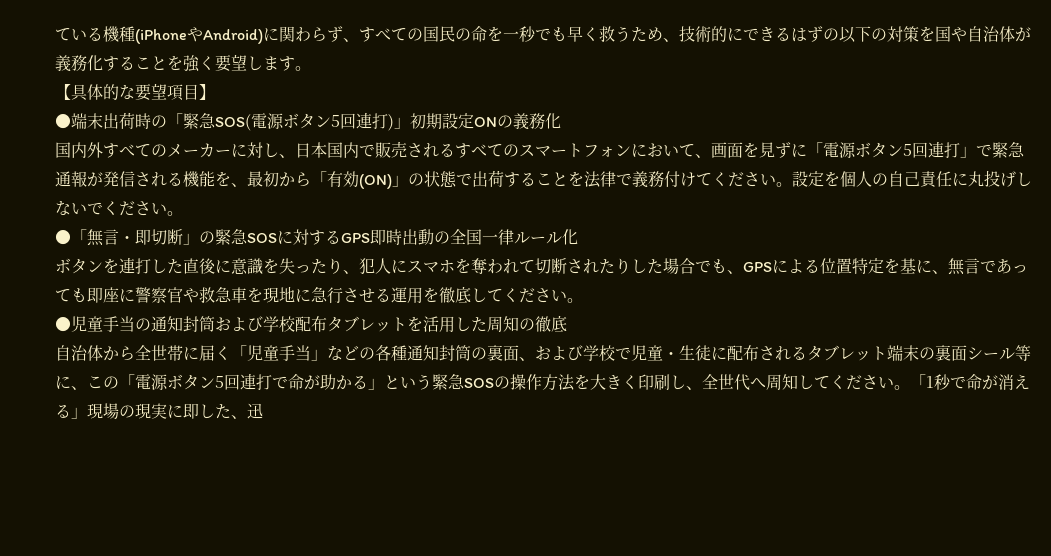ている機種(iPhoneやAndroid)に関わらず、すべての国民の命を一秒でも早く救うため、技術的にできるはずの以下の対策を国や自治体が義務化することを強く要望します。
【具体的な要望項目】
●端末出荷時の「緊急SOS(電源ボタン5回連打)」初期設定ONの義務化
国内外すべてのメーカーに対し、日本国内で販売されるすべてのスマートフォンにおいて、画面を見ずに「電源ボタン5回連打」で緊急通報が発信される機能を、最初から「有効(ON)」の状態で出荷することを法律で義務付けてください。設定を個人の自己責任に丸投げしないでください。
●「無言・即切断」の緊急SOSに対するGPS即時出動の全国一律ルール化
ボタンを連打した直後に意識を失ったり、犯人にスマホを奪われて切断されたりした場合でも、GPSによる位置特定を基に、無言であっても即座に警察官や救急車を現地に急行させる運用を徹底してください。
●児童手当の通知封筒および学校配布タブレットを活用した周知の徹底
自治体から全世帯に届く「児童手当」などの各種通知封筒の裏面、および学校で児童・生徒に配布されるタブレット端末の裏面シール等に、この「電源ボタン5回連打で命が助かる」という緊急SOSの操作方法を大きく印刷し、全世代へ周知してください。「1秒で命が消える」現場の現実に即した、迅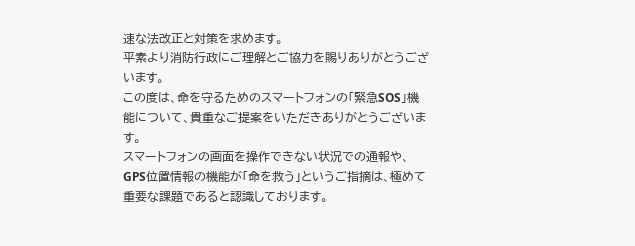速な法改正と対策を求めます。
平素より消防行政にご理解とご協力を賜りありがとうございます。
この度は、命を守るためのスマートフォンの「緊急SOS」機能について、貴重なご提案をいただきありがとうございます。
スマートフォンの画面を操作できない状況での通報や、GPS位置情報の機能が「命を救う」というご指摘は、極めて重要な課題であると認識しております。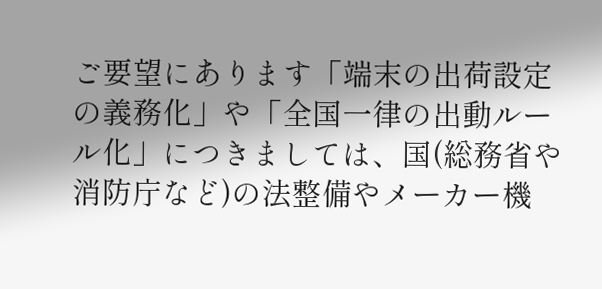ご要望にあります「端末の出荷設定の義務化」や「全国一律の出動ルール化」につきましては、国(総務省や消防庁など)の法整備やメーカー機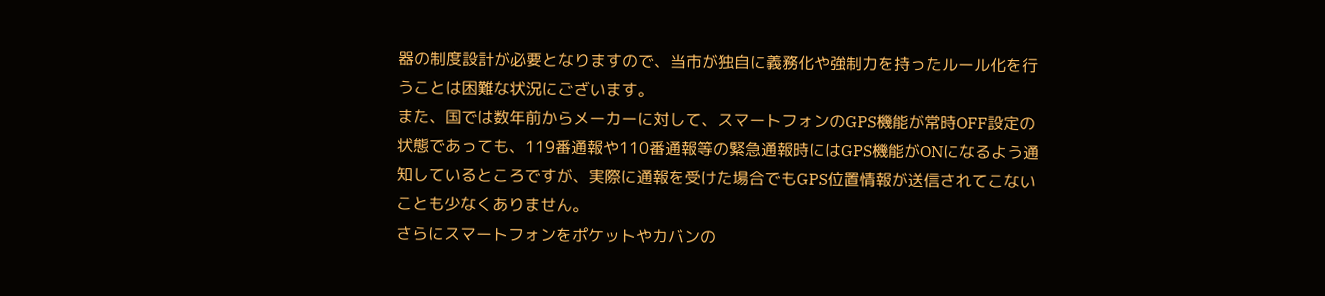器の制度設計が必要となりますので、当市が独自に義務化や強制力を持ったルール化を行うことは困難な状況にございます。
また、国では数年前からメーカーに対して、スマートフォンのGPS機能が常時OFF設定の状態であっても、119番通報や110番通報等の緊急通報時にはGPS機能がONになるよう通知しているところですが、実際に通報を受けた場合でもGPS位置情報が送信されてこないことも少なくありません。
さらにスマートフォンをポケットやカバンの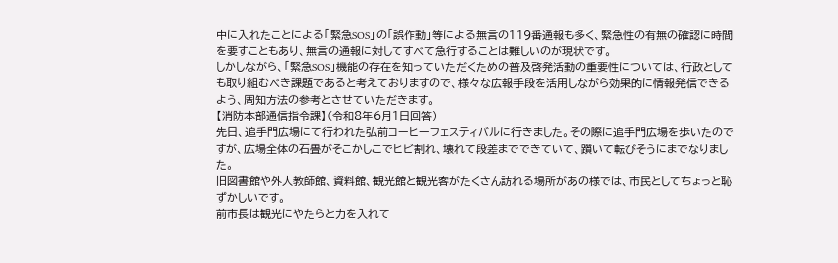中に入れたことによる「緊急SOS」の「誤作動」等による無言の119番通報も多く、緊急性の有無の確認に時間を要すこともあり、無言の通報に対してすべて急行することは難しいのが現状です。
しかしながら、「緊急SOS」機能の存在を知っていただくための普及啓発活動の重要性については、行政としても取り組むべき課題であると考えておりますので、様々な広報手段を活用しながら効果的に情報発信できるよう、周知方法の参考とさせていただきます。
【消防本部通信指令課】(令和8年6月1日回答)
先日、追手門広場にて行われた弘前コーヒーフェスティバルに行きました。その際に追手門広場を歩いたのですが、広場全体の石畳がそこかしこでヒビ割れ、壊れて段差までできていて、躓いて転びそうにまでなりました。
旧図書館や外人教師館、資料館、観光館と観光客がたくさん訪れる場所があの様では、市民としてちょっと恥ずかしいです。
前市長は観光にやたらと力を入れて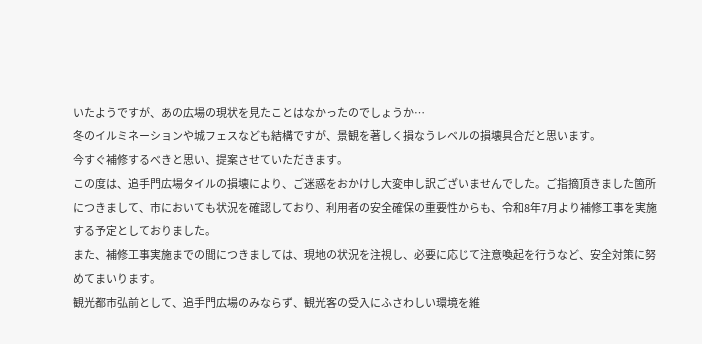いたようですが、あの広場の現状を見たことはなかったのでしょうか…
冬のイルミネーションや城フェスなども結構ですが、景観を著しく損なうレベルの損壊具合だと思います。
今すぐ補修するべきと思い、提案させていただきます。
この度は、追手門広場タイルの損壊により、ご迷惑をおかけし大変申し訳ございませんでした。ご指摘頂きました箇所につきまして、市においても状況を確認しており、利用者の安全確保の重要性からも、令和8年7月より補修工事を実施する予定としておりました。
また、補修工事実施までの間につきましては、現地の状況を注視し、必要に応じて注意喚起を行うなど、安全対策に努めてまいります。
観光都市弘前として、追手門広場のみならず、観光客の受入にふさわしい環境を維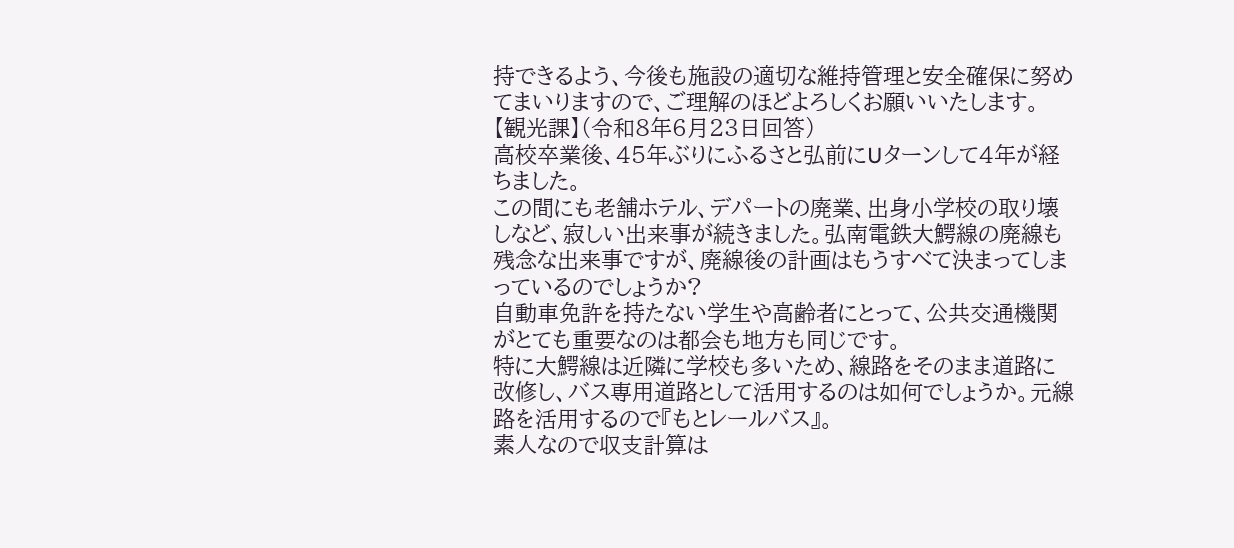持できるよう、今後も施設の適切な維持管理と安全確保に努めてまいりますので、ご理解のほどよろしくお願いいたします。
【観光課】(令和8年6月23日回答)
高校卒業後、45年ぶりにふるさと弘前にUターンして4年が経ちました。
この間にも老舗ホテル、デパートの廃業、出身小学校の取り壊しなど、寂しい出来事が続きました。弘南電鉄大鰐線の廃線も残念な出来事ですが、廃線後の計画はもうすべて決まってしまっているのでしょうか?
自動車免許を持たない学生や高齢者にとって、公共交通機関がとても重要なのは都会も地方も同じです。
特に大鰐線は近隣に学校も多いため、線路をそのまま道路に改修し、バス専用道路として活用するのは如何でしょうか。元線路を活用するので『もとレールバス』。
素人なので収支計算は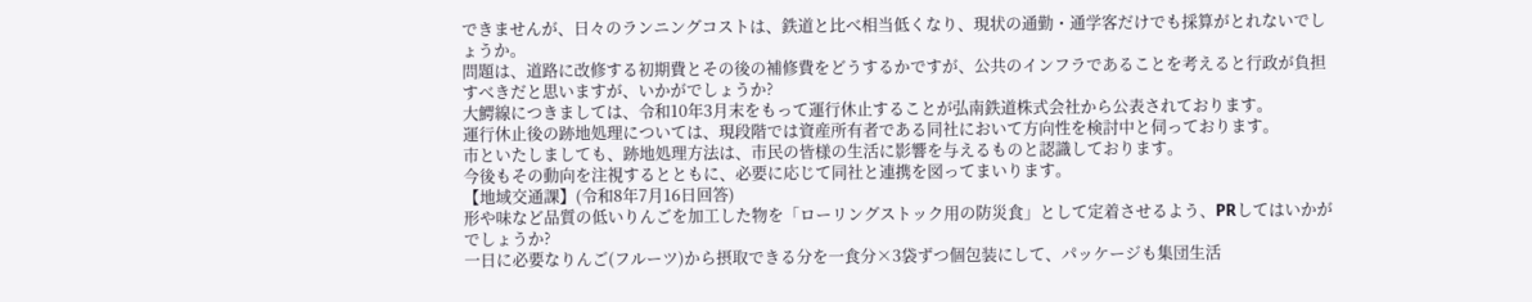できませんが、日々のランニングコストは、鉄道と比べ相当低くなり、現状の通勤・通学客だけでも採算がとれないでしょうか。
問題は、道路に改修する初期費とその後の補修費をどうするかですが、公共のインフラであることを考えると行政が負担すべきだと思いますが、いかがでしょうか?
大鰐線につきましては、令和10年3月末をもって運行休止することが弘南鉄道株式会社から公表されております。
運行休止後の跡地処理については、現段階では資産所有者である同社において方向性を検討中と伺っております。
市といたしましても、跡地処理方法は、市民の皆様の生活に影響を与えるものと認識しております。
今後もその動向を注視するとともに、必要に応じて同社と連携を図ってまいります。
【地域交通課】(令和8年7月16日回答)
形や味など品質の低いりんごを加工した物を「ローリングストック用の防災食」として定着させるよう、PRしてはいかがでしょうか?
一日に必要なりんご(フルーツ)から摂取できる分を一食分×3袋ずつ個包装にして、パッケージも集団生活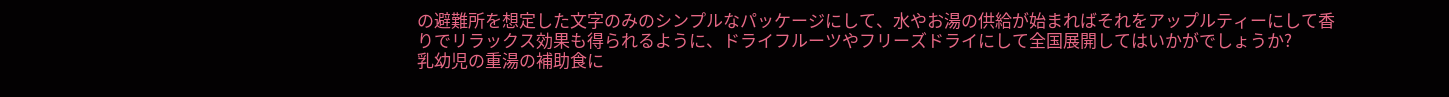の避難所を想定した文字のみのシンプルなパッケージにして、水やお湯の供給が始まればそれをアップルティーにして香りでリラックス効果も得られるように、ドライフルーツやフリーズドライにして全国展開してはいかがでしょうか?
乳幼児の重湯の補助食に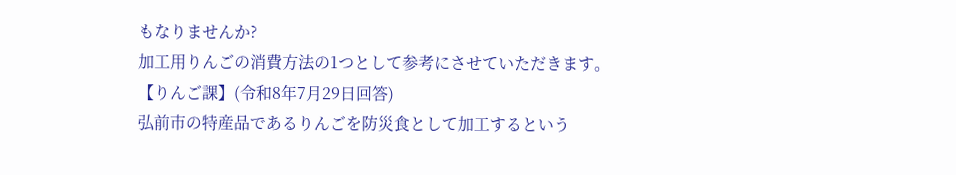もなりませんか?
加工用りんごの消費方法の1つとして参考にさせていただきます。
【りんご課】(令和8年7月29日回答)
弘前市の特産品であるりんごを防災食として加工するという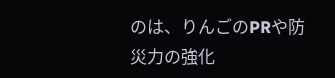のは、りんごのPRや防災力の強化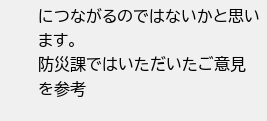につながるのではないかと思います。
防災課ではいただいたご意見を参考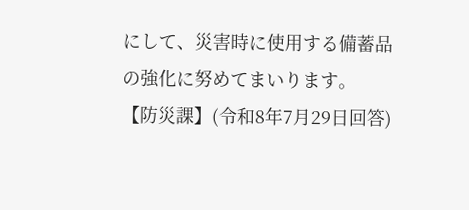にして、災害時に使用する備蓄品の強化に努めてまいります。
【防災課】(令和8年7月29日回答)